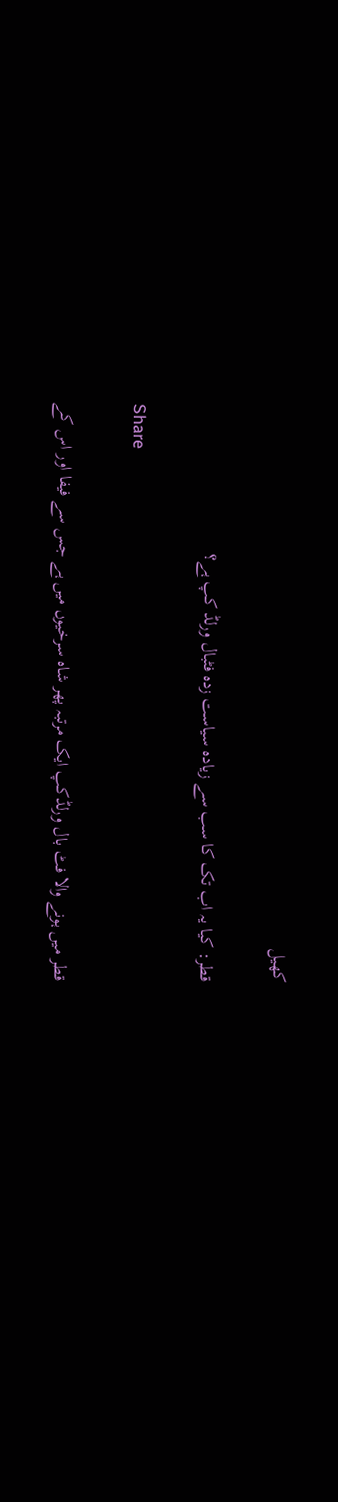کھیل

قطر: کیا یہ اب تک کا سب سے زیادہ سیاست زدہ فٹبال ورلڈ کپ ہے؟

Share

قطر میں ہونے والا فٹ بال ورلڈکپ ایک مرتبہ پھر شاہ سرخیوں میں ہے جس سے فیفا اور اس کے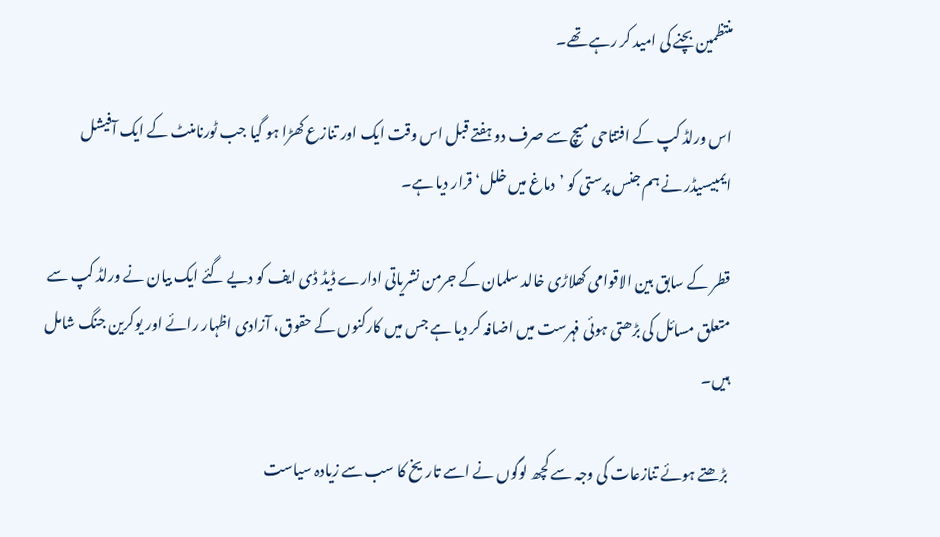منتظمین بچنے کی امید کر رہے تھے۔

اس ورلڈ کپ کے افتتاحی میچ سے صرف دو ہفتے قبل اس وقت ایک اور تنازع کھڑا ہو گیا جب ٹورنامنٹ کے ایک آفیشل ایمبیسیڈر نے ہم جنس پرستی کو ’دماغ میں خلل‘ قرار دیا ہے۔

قطر کے سابق بین الاقوامی کھلاڑی خالد سلمان کے جرمن نشریاتی ادارے ڈیڈ ڈی ایف کو دیے گئے ایک بیان نے ورلڈ کپ سے متعلق مسائل کی بڑھتی ہوئی فہرست میں اضافہ کر دیا ہے جس میں کارکنوں کے حقوق، آزادی اظہار رائے اور یوکرین جنگ شامل ہیں۔

بڑھتے ہوئے تنازعات کی وجہ سے کچھ لوگوں نے اسے تاریخ کا سب سے زیادہ سیاست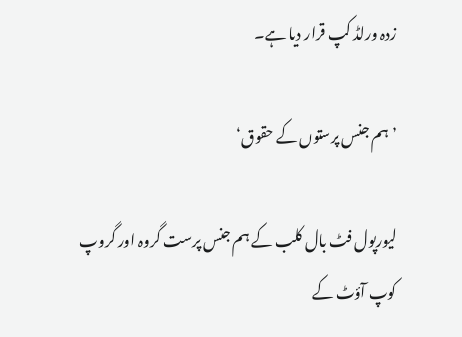زدہ ورلڈ کپ قرار دیا ہے۔

’ہم جنس پرستوں کے حقوق‘

لیورپول فٹ بال کلب کے ہم جنس پرست گروہ اور گروپ کوپ آؤٹ کے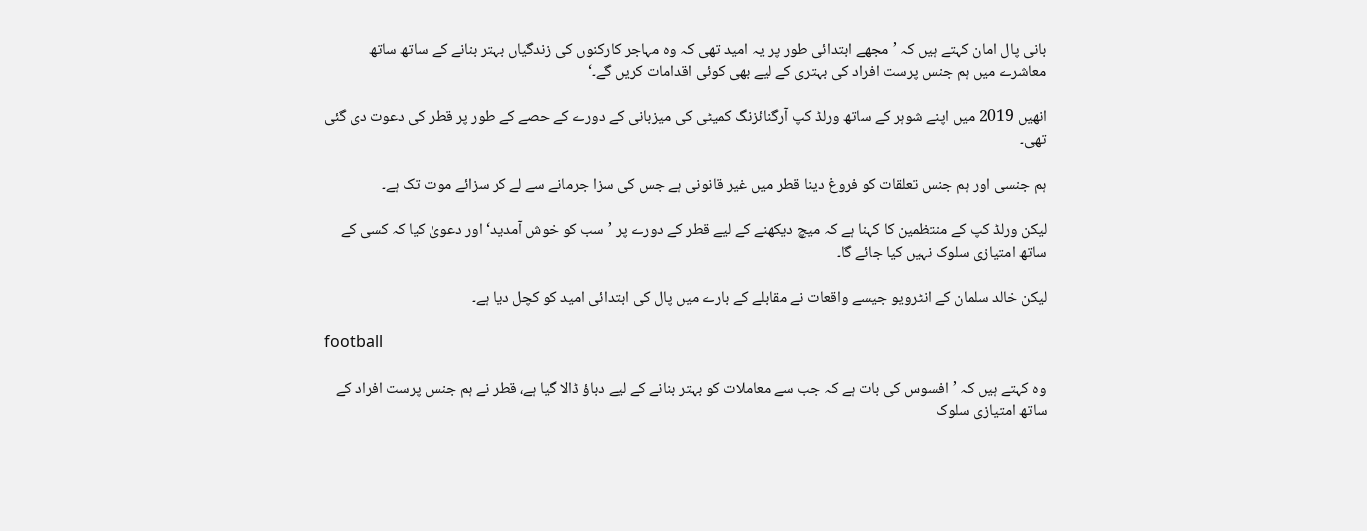بانی پال امان کہتے ہیں کہ ’مجھے ابتدائی طور پر یہ امید تھی کہ وہ مہاجر کارکنوں کی زندگیاں بہتر بنانے کے ساتھ ساتھ معاشرے میں ہم جنس پرست افراد کی بہتری کے لیے بھی کوئی اقدامات کریں گے۔‘

انھیں 2019 میں اپنے شوہر کے ساتھ ورلڈ کپ آرگنائزنگ کمیٹی کی میزبانی کے دورے کے حصے کے طور پر قطر کی دعوت دی گئی تھی۔

ہم جنسی اور ہم جنس تعلقات کو فروغ دینا قطر میں غیر قانونی ہے جس کی سزا جرمانے سے لے کر سزائے موت تک ہے۔

لیکن ورلڈ کپ کے منتظمین کا کہنا ہے کہ میچ دیکھنے کے لیے قطر کے دورے پر ’سب کو خوش آمدید‘ اور دعویٰ کیا کہ کسی کے ساتھ امتیازی سلوک نہیں کیا جائے گا۔

لیکن خالد سلمان کے انٹرویو جیسے واقعات نے مقابلے کے بارے میں پال کی ابتدائی امید کو کچل دیا ہے۔

football

وہ کہتے ہیں کہ ’افسوس کی بات ہے کہ جب سے معاملات کو بہتر بنانے کے لیے دباؤ ڈالا گیا ہے، قطر نے ہم جنس پرست افراد کے ساتھ امتیازی سلوک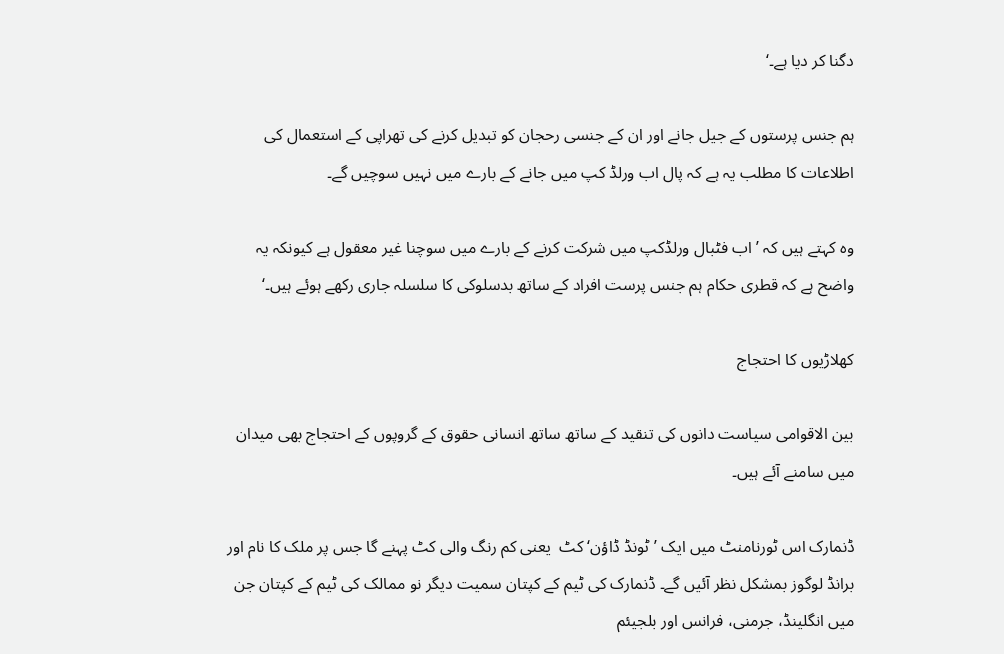دگنا کر دیا ہے۔‘

ہم جنس پرستوں کے جیل جانے اور ان کے جنسی رحجان کو تبدیل کرنے کی تھراپی کے استعمال کی اطلاعات کا مطلب یہ ہے کہ پال اب ورلڈ کپ میں جانے کے بارے میں نہیں سوچیں گے۔

وہ کہتے ہیں کہ ’اب فٹبال ورلڈکپ میں شرکت کرنے کے بارے میں سوچنا غیر معقول ہے کیونکہ یہ واضح ہے کہ قطری حکام ہم جنس پرست افراد کے ساتھ بدسلوکی کا سلسلہ جاری رکھے ہوئے ہیں۔‘

کھلاڑیوں کا احتجاج

بین الاقوامی سیاست دانوں کی تنقید کے ساتھ ساتھ انسانی حقوق کے گروپوں کے احتجاج بھی میدان میں سامنے آئے ہیں۔

ڈنمارک اس ٹورنامنٹ میں ایک ’ٹونڈ ڈاؤن‘ کٹ  یعنی کم رنگ والی کٹ پہنے گا جس پر ملک کا نام اور برانڈ لوگوز بمشکل نظر آئیں گے۔ ڈنمارک کی ٹیم کے کپتان سمیت دیگر نو ممالک کی ٹیم کے کپتان جن میں انگلینڈ، جرمنی، فرانس اور بلجیئم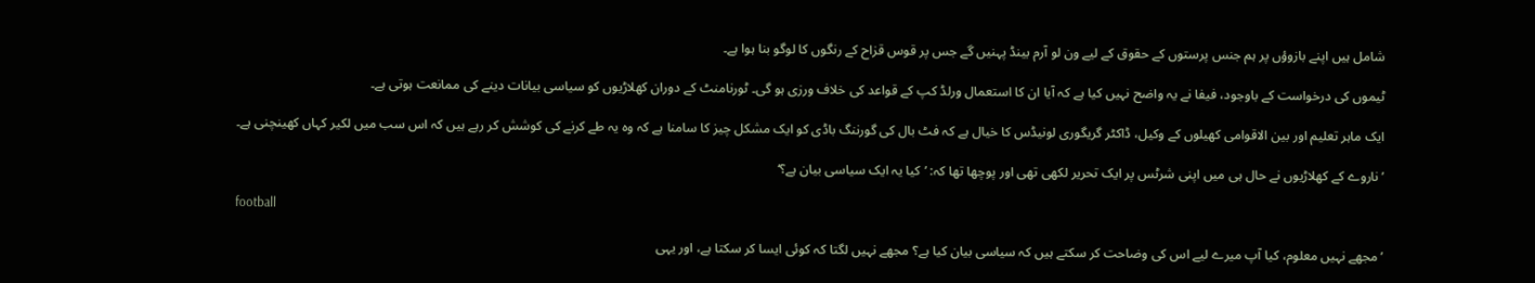شامل ہیں اپنے بازوؤں پر ہم جنس پرستوں کے حقوق کے لیے ون لو آرم بینڈ پہنیں گے جس پر قوس قزاح کے رنگوں کا لوگو بنا ہوا ہے۔

ٹیموں کی درخواست کے باوجود، فیفا نے یہ واضح نہیں کیا ہے کہ آیا ان کا استعمال ورلڈ کپ کے قواعد کی خلاف ورزی ہو گی۔ ٹورنامنٹ کے دوران کھلاڑیوں کو سیاسی بیانات دینے کی ممانعت ہوتی ہے۔

ایک ماہر تعلیم اور بین الاقوامی کھیلوں کے وکیل، ڈاکٹر گریگوری لونیڈس کا خیال ہے کہ فٹ بال کی گورننگ باڈی کو ایک مشکل چیز کا سامنا ہے کہ وہ یہ طے کرنے کی کوشش کر رہے ہیں کہ اس سب میں لکیر کہاں کھینچنی ہے۔

’ناروے کے کھلاڑیوں نے حال ہی میں اپنی شرٹس پر ایک تحریر لکھی تھی اور پوچھا تھا کہ: ’کیا یہ ایک سیاسی بیان ہے؟‘

football

’مجھے نہیں معلوم، کیا آپ میرے لیے اس کی وضاحت کر سکتے ہیں کہ سیاسی بیان کیا ہے؟ مجھے نہیں لگتا کہ کوئی ایسا کر سکتا ہے، اور یہی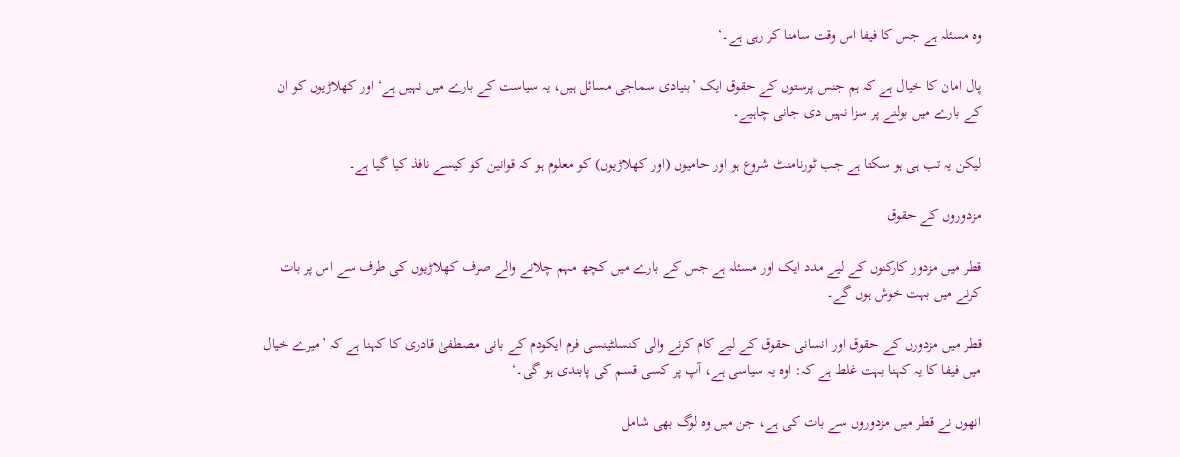وہ مسئلہ ہے جس کا فیفا اس وقت سامنا کر رہی ہے۔‘

پال امان کا خیال ہے کہ ہم جنس پرستوں کے حقوق ایک ’بنیادی سماجی مسائل ہیں، یہ سیاست کے بارے میں نہیں ہے‘ اور کھلاڑیوں کو ان کے بارے میں بولنے پر سزا نہیں دی جانی چاہیے۔

لیکن یہ تب ہی ہو سکتا ہے جب ٹورنامنٹ شروع ہو اور حامیوں (اور کھلاڑیوں) کو معلوم ہو کہ قوانین کو کیسے نافذ کیا گیا ہے۔

مزدوروں کے حقوق

قطر میں مزدور کارکنوں کے لیے مدد ایک اور مسئلہ ہے جس کے بارے میں کچھ مہم چلانے والے صرف کھلاڑیوں کی طرف سے اس پر بات کرنے میں بہت خوش ہوں گے۔

قطر میں مزدورں کے حقوق اور انسانی حقوق کے لیے کام کرنے والی کنسلٹینسی فرم ایکودم کے بانی مصطفیٰ قادری کا کہنا ہے کہ ’میرے خیال میں فیفا کا یہ کہنا بہت غلط ہے کہ: اوہ یہ سیاسی ہے، آپ پر کسی قسم کی پابندی ہو گی۔‘

انھوں نے قطر میں مزدوروں سے بات کی ہے، جن میں وہ لوگ بھی شامل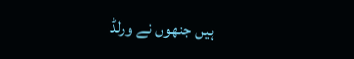ہیں جنھوں نے ورلڈ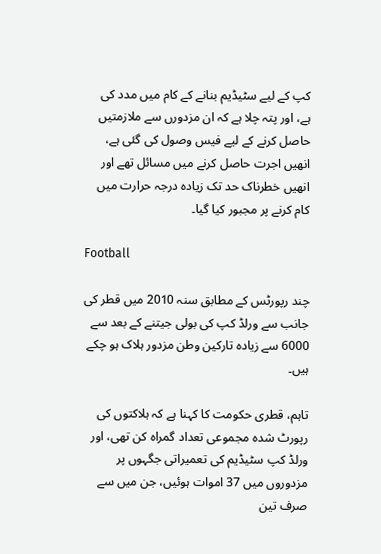کپ کے لیے سٹیڈیم بنانے کے کام میں مدد کی ہے، اور پتہ چلا ہے کہ ان مزدورں سے ملازمتیں حاصل کرنے کے لیے فیس وصول کی گئی ہے، انھیں اجرت حاصل کرنے میں مسائل تھے اور انھیں خطرناک حد تک زیادہ درجہ حرارت میں کام کرنے پر مجبور کیا گیا۔

Football

چند رپورٹس کے مطابق سنہ 2010 میں قطر کی جانب سے ورلڈ کپ کی بولی جیتنے کے بعد سے 6000 سے زیادہ تارکین وطن مزدور ہلاک ہو چکے ہیں۔

تاہم، قطری حکومت کا کہنا ہے کہ ہلاکتوں کی رپورٹ شدہ مجموعی تعداد گمراہ کن تھی، اور ورلڈ کپ سٹیڈیم کی تعمیراتی جگہوں پر مزدوروں میں 37 اموات ہوئیں، جن میں سے صرف تین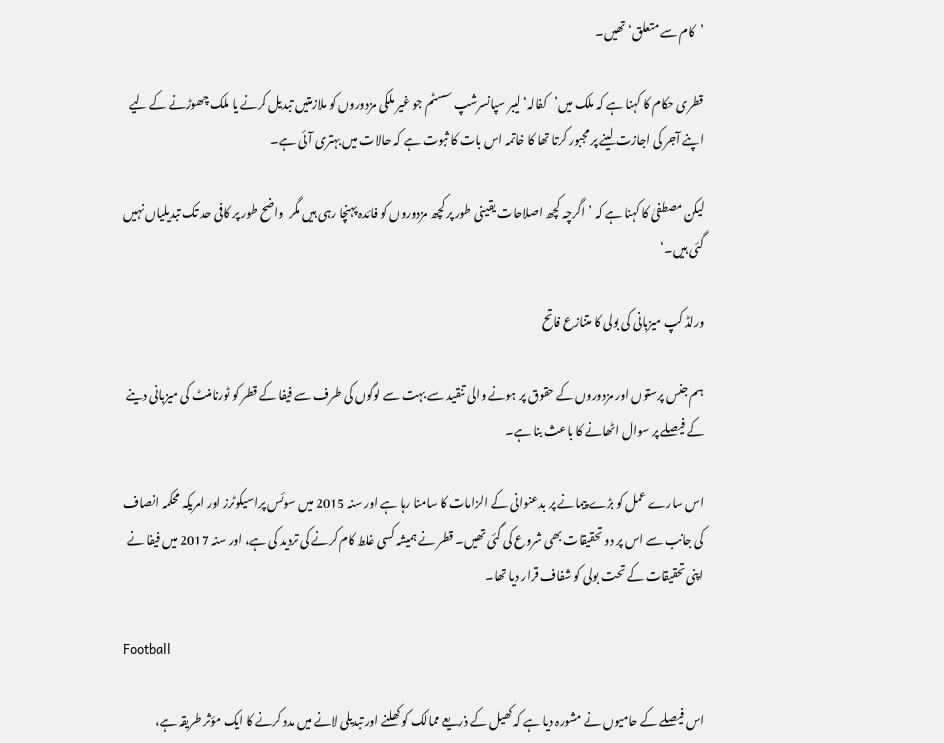’کام سے متعلق‘ تھیں۔

قطری حکام کا کہنا ہے کہ ملک میں’کفالہ‘ لیبر سپانسرشپ سسٹم جو غیر ملکی مزدوروں کو ملازمتیں تبدیل کرنے یا ملک چھوڑنے کے لیے اپنے آجر کی اجازت لینے پر مجبور کرتا تھا کا خاتمہ اس بات کا ثبوت ہے کہ حالات میں بہتری آئی ہے۔

لیکن مصطفیٰ کا کہنا ہے کہ ’اگرچہ کچھ اصلاحات یقینی طور پر کچھ مزدوروں کو فائدہ پہنچا رہی ہیں مگر  واضح طور پر کافی حد تک تبدیلیاں نہیں گئی ہیں۔‘

ورلڈ کپ میزبانی کی بولی کا متنازع فاتح

ہم جنس پرستوں اور مزدوروں کے حقوق پر ہونے والی تنقید سے بہت سے لوگوں کی طرف سے فیفا کے قطر کو ٹورنامنٹ کی میزبانی دینے کے فیصلے پر سوال اٹھانے کا باعث بنا ہے۔

اس سارے عمل کو بڑے پیمانے پر بدعنوانی کے الزامات کا سامنا رہا ہے اور سنہ 2015 میں سوئس پراسیکوٹرز اور امریکہ محکمہ انصاف کی جانب سے اس پر دو تحقیقات بھی شروع کی گئی تھیں۔ قطر نے ہمیشہ کسی غلط کام کرنے کی تردید کی ہے، اور سنہ 2017 میں فیفا نے اپنی تحقیقات کے تحت بولی کو شفاف قرار دیا تھا۔

Football

اس فیصلے کے حامیوں نے مشورہ دیا ہے کہ کھیل کے ذریعے ممالک کو کھلنے اور تبدیلی لانے میں مدد کرنے کا ایک مؤثر طریقہ ہے،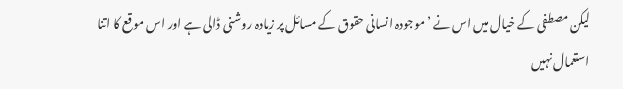لیکن مصطفی کے خیال میں اس نے ’موجودہ انسانی حقوق کے مسائل پر زیادہ روشنی ڈالی ہے اور اس موقع کا اتنا استعمال نہیں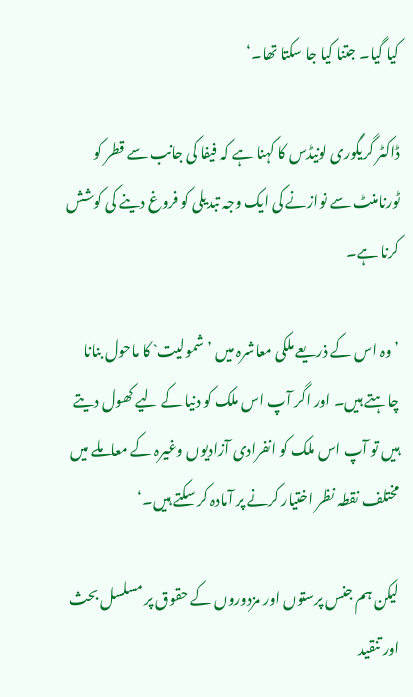کیا گیا۔ جتنا کیا جا سکتا تھا۔‘

ڈاکٹر گریگوری لونیڈس کا کہنا ہے کہ فیفا کی جانب سے قطر کو ٹورنامنٹ سے نوازنے کی ایک وجہ تبدیلی کو فروغ دینے کی کوشش کرنا ہے۔

’وہ اس کے ذریعے ملکی معاشرہ میں ’شمولیت` کا ماحول بنانا چاہتے ہیں۔ اور اگر آپ اس ملک کو دنیا کے لیے کھول دیتے ہیں تو آپ اس ملک کو انفرادی آزادیوں وغیرہ کے معاملے میں مختلف نقطہ نظر اختیار کرنے پر آمادہ کر سکتے ہیں۔‘

لیکن ہم جنس پرستوں اور مزدوروں کے حقوق پر مسلسل بحث اور تنقید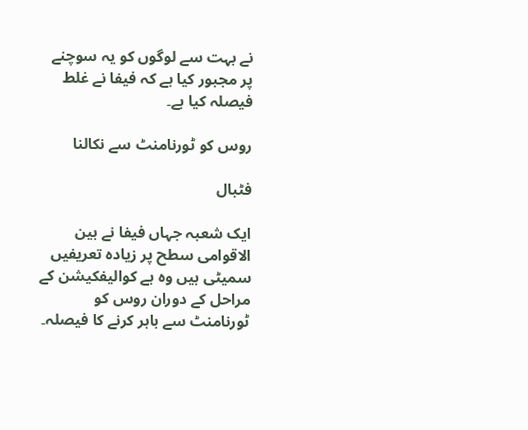نے بہت سے لوگوں کو یہ سوچنے پر مجبور کیا ہے کہ فیفا نے غلط فیصلہ کیا ہے۔

روس کو ٹورنامنٹ سے نکالنا

فٹبال

ایک شعبہ جہاں فیفا نے بین الاقوامی سطح پر زیادہ تعریفیں  سمیٹی ہیں وہ ہے کوالیفکیشن کے مراحل کے دوران روس کو ٹورنامنٹ سے باہر کرنے کا فیصلہ۔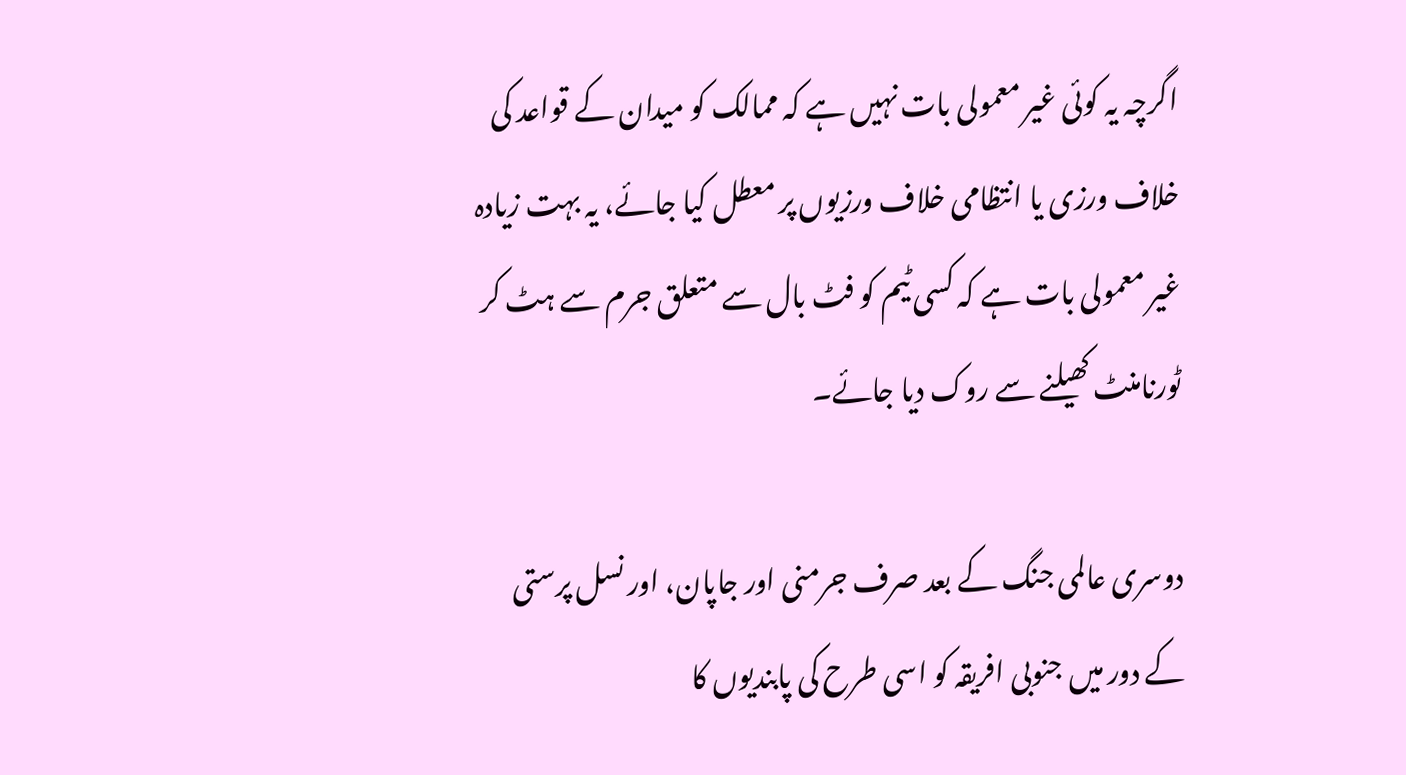اگرچہ یہ کوئی غیر معمولی بات نہیں ہے کہ ممالک کو میدان کے قواعد کی خلاف ورزی یا انتظامی خلاف ورزیوں پر معطل کیا جائے، یہ بہت زیادہ غیر معمولی بات ہے کہ کسی ٹیم کو فٹ بال سے متعلق جرم سے ہٹ کر ٹورنامنٹ کھیلنے سے روک دیا جائے۔

دوسری عالمی جنگ کے بعد صرف جرمنی اور جاپان، اور نسل پرستی کے دور میں جنوبی افریقہ کو اسی طرح کی پابندیوں کا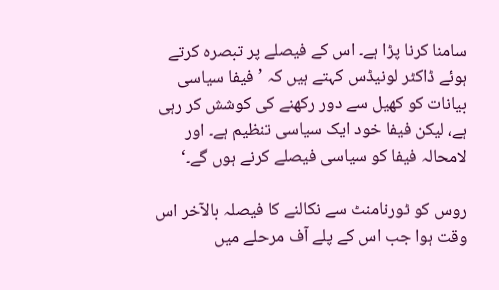سامنا کرنا پڑا ہے۔ اس کے فیصلے پر تبصرہ کرتے ہوئے ڈاکٹر لونیڈس کہتے ہیں کہ ’فیفا سیاسی بیانات کو کھیل سے دور رکھنے کی کوشش کر رہی ہے، لیکن فیفا خود ایک سیاسی تنظیم ہے۔ اور لامحالہ فیفا کو سیاسی فیصلے کرنے ہوں گے۔‘

روس کو ٹورنامنٹ سے نکالنے کا فیصلہ بالآخر اس وقت ہوا جب اس کے پلے آف مرحلے میں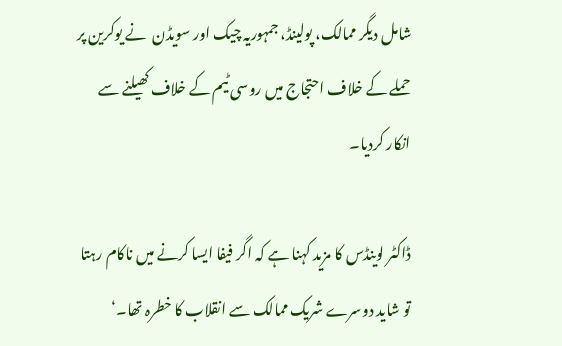شامل دیگر ممالک، پولینڈ، جمہوریہ چیک اور سویڈن  نے یوکرین پر حملے کے خلاف احتجاج میں روسی ٹیم کے خلاف کھیلنے سے انکار کردیا۔

ڈاکٹر لوینڈس کا مزید کہنا ہے کہ اگر فیفا ایسا کرنے میں ناکام رہتا تو شاید دوسرے شریک ممالک سے انقلاب کا خطرہ تھا۔‘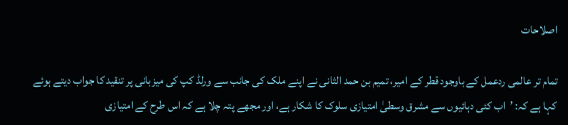اصلاحات

تمام تر عالمی ردعمل کے باوجود قطر کے امیر، تمیم بن حمد الثانی نے اپنے ملک کی جانب سے ورلڈ کپ کی میزبانی پر تنقید کا جواب دیتے ہوئے کہا ہے کہ: ’اب کئی دہائیوں سے مشرق وسطیٰ امتیازی سلوک کا شکار ہے، اور مجھے پتہ چلا ہے کہ اس طرح کے امتیازی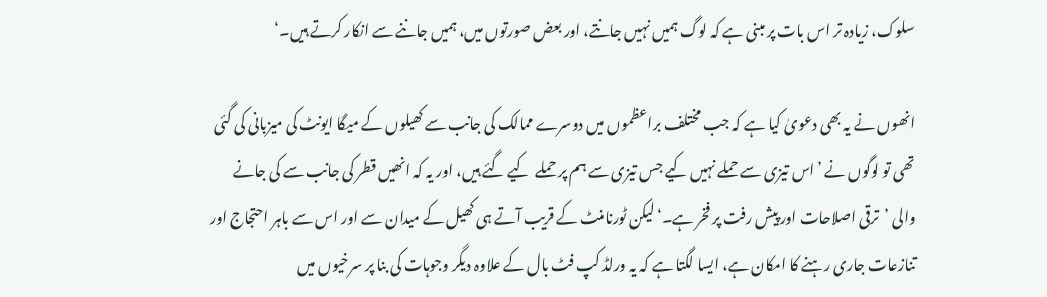سلوک، زیادہ تر اس بات پر مبنی ہے کہ لوگ ہمیں نہیں جانتے، اور بعض صورتوں میں، ہمیں جاننے سے انکار کرتے ہیں۔‘

انھوں نے یہ بھی دعویٰ کیا ہے کہ جب مختلف براعظموں میں دوسرے ممالک کی جانب سے کھیلوں کے میگا ایونٹ کی میزبانی کی گئی تھی تو لوگوں نے ’اس تیزی سے حملے نہیں کیے جس تیزی سے ہم پر حملے  کیے گئے ہیں، اور یہ کہ انھیں قطر کی جانب سے کی جانے والی ’ترقی اصلاحات اور پیش رفت پر فخر ہے۔‘لیکن ٹورنامنٹ کے قریب آتے ہی کھیل کے میدان سے اور اس سے باہر احتجاج اور تنازعات جاری رہنے کا امکان ہے، ایسا لگتا ہے کہ یہ ورلڈ کپ فٹ بال کے علاوہ دیگر وجوہات کی بنا پر سرخیوں میں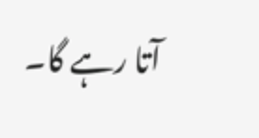آتا رہے گا۔